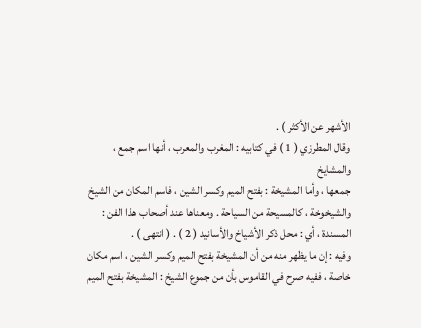الأشهر عن الأكثر ) .
وقال المطرزي ( 1 ) في كتابيه : المغرب والمعرب ، أنها اسم جمع ، والمشايخ
جمعها ، وأما المشيخة : بفتح الميم وكسر الشين ، فاسم المكان من الشيخ
والشيخوخة ، كالمسيحة من السياحة . ومعناها عند أصحاب هذا الفن :
المسندة ، أي : محل ذكر الأشياخ والأسانيد ( 2 ) . ( انتهى ) .
وفيه : إن ما يظهر منه من أن المشيخة بفتح الميم وكسر الشين ، اسم مكان
خاصة ، ففيه صرح في القاموس بأن من جموع الشيخ : المشيخة بفتح الميم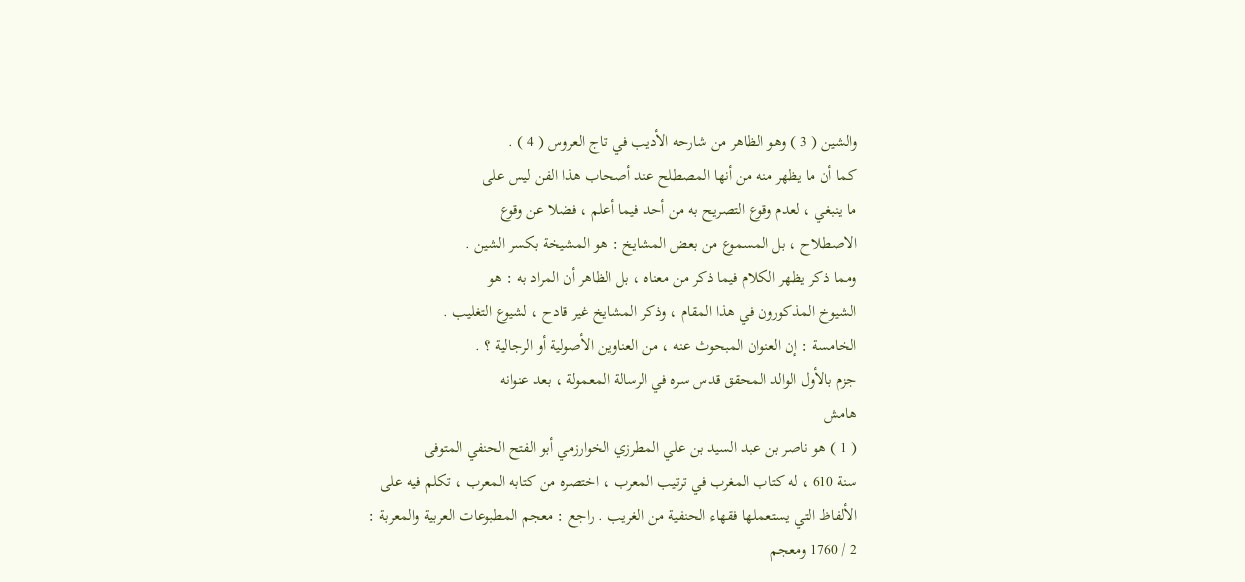والشين ( 3 ) وهو الظاهر من شارحه الأديب في تاج العروس ( 4 ) .
كما أن ما يظهر منه من أنها المصطلح عند أصحاب هذا الفن ليس على
ما ينبغي ، لعدم وقوع التصريح به من أحد فيما أعلم ، فضلا عن وقوع
الاصطلاح ، بل المسموع من بعض المشايخ : هو المشيخة بكسر الشين .
ومما ذكر يظهر الكلام فيما ذكر من معناه ، بل الظاهر أن المراد به : هو
الشيوخ المذكورون في هذا المقام ، وذكر المشايخ غير قادح ، لشيوع التغليب .
الخامسة : إن العنوان المبحوث عنه ، من العناوين الأصولية أو الرجالية ؟ .
جزم بالأول الوالد المحقق قدس سره في الرسالة المعمولة ، بعد عنوانه
هامش
( 1 ) هو ناصر بن عبد السيد بن علي المطرزي الخوارزمي أبو الفتح الحنفي المتوفى
سنة 610 ، له كتاب المغرب في ترتيب المعرب ، اختصره من كتابه المعرب ، تكلم فيه على
الألفاظ التي يستعملها فقهاء الحنفية من الغريب . راجع : معجم المطبوعات العربية والمعربة :
2 / 1760 ومعجم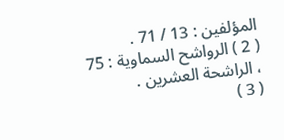المؤلفين : 13 / 71 .
( 2 ) الرواشح السماوية : 75 ، الراشحة العشرين .
( 3 )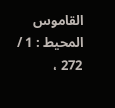القاموس المحيط : 1 / 272 ،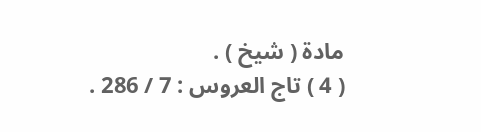مادة ( شيخ ) .
( 4 ) تاج العروس : 7 / 286 .